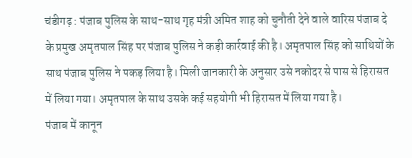चंडीगढ़ : पंजाब पुलिस के साथ-साथ गृह मंत्री अमित शाह को चुनौती देने वाले वारिस पंजाब दे के प्रमुख अमृतपाल सिंह पर पंजाब पुलिस ने कड़ी कार्रवाई की है। अमृतपाल सिंह को साथियों के साथ पंजाब पुलिस ने पकड़ लिया है। मिली जानकारी के अनुसार उसे नकोदर से पास से हिरासत में लिया गया। अमृतपाल के साथ उसके कई सहयोगी भी हिरासत में लिया गया है।
पंजाब में कानून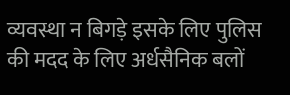व्यवस्था न बिगड़े इसके लिए पुलिस की मदद के लिए अर्धसैनिक बलों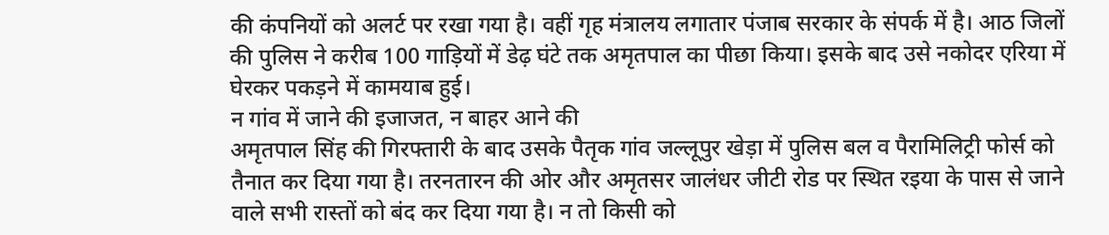की कंपनियों को अलर्ट पर रखा गया है। वहीं गृह मंत्रालय लगातार पंजाब सरकार के संपर्क में है। आठ जिलों की पुलिस ने करीब 100 गाड़ियों में डेढ़ घंटे तक अमृतपाल का पीछा किया। इसके बाद उसे नकोदर एरिया में घेरकर पकड़ने में कामयाब हुई।
न गांव में जाने की इजाजत, न बाहर आने की
अमृतपाल सिंह की गिरफ्तारी के बाद उसके पैतृक गांव जल्लूपुर खेड़ा में पुलिस बल व पैरामिलिट्री फोर्स को तैनात कर दिया गया है। तरनतारन की ओर और अमृतसर जालंधर जीटी रोड पर स्थित रइया के पास से जाने वाले सभी रास्तों को बंद कर दिया गया है। न तो किसी को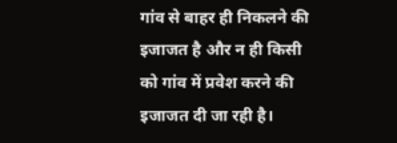गांव से बाहर ही निकलने की इजाजत है और न ही किसी को गांव में प्रवेश करने की इजाजत दी जा रही है।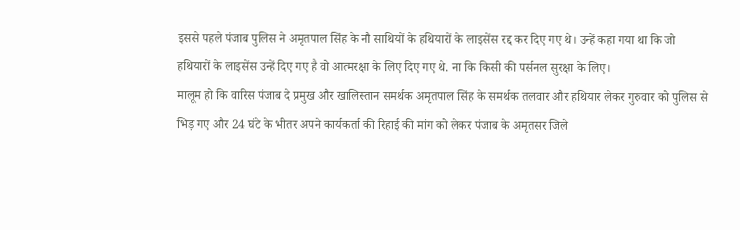इससे पहले पंजाब पुलिस ने अमृतपाल सिंह के नौ साथियों के हथियारों के लाइसेंस रद्द कर दिए गए थे। उन्हें कहा गया था कि जो हथियारों के लाइसेंस उन्हें दिए गए है वो आत्मरक्षा के लिए दिए गए थे. ना कि किसी की पर्सनल सुरक्षा के लिए।
मालूम हो कि वारिस पंजाब दे प्रमुख और खालिस्तान समर्थक अमृतपाल सिंह के समर्थक तलवार और हथियार लेकर गुरुवार को पुलिस से भिड़ गए और 24 घंटे के भीतर अपने कार्यकर्ता की रिहाई की मांग को लेकर पंजाब के अमृतसर जिले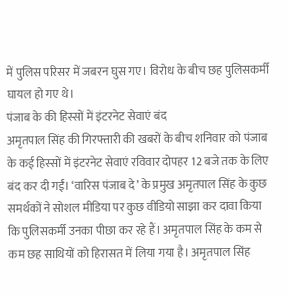में पुलिस परिसर में जबरन घुस गए। विरोध के बीच छह पुलिसकर्मी घायल हो गए थे।
पंजाब के की हिस्सों में इंटरनेट सेवाएं बंद
अमृतपाल सिंह की गिरफ्तारी की खबरों के बीच शनिवार को पंजाब के कई हिस्सों में इंटरनेट सेवाएं रविवार दोपहर 12 बजे तक के लिए बंद कर दी गईं। ‘वारिस पंजाब दे’ के प्रमुख अमृतपाल सिंह के कुछ समर्थकों ने सोशल मीडिया पर कुछ वीडियो साझा कर दावा किया कि पुलिसकर्मी उनका पीछा कर रहे हैं। अमृतपाल सिंह के कम से कम छह साथियों को हिरासत में लिया गया है। अमृतपाल सिंह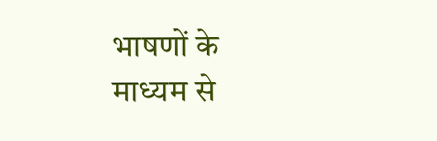भाषणों के माध्यम से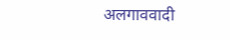अलगाववादी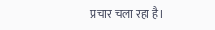प्रचार चला रहा है।